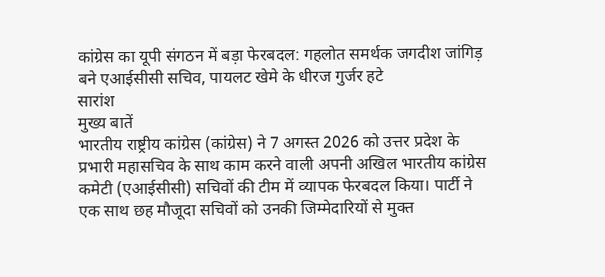कांग्रेस का यूपी संगठन में बड़ा फेरबदल: गहलोत समर्थक जगदीश जांगिड़ बने एआईसीसी सचिव, पायलट खेमे के धीरज गुर्जर हटे
सारांश
मुख्य बातें
भारतीय राष्ट्रीय कांग्रेस (कांग्रेस) ने 7 अगस्त 2026 को उत्तर प्रदेश के प्रभारी महासचिव के साथ काम करने वाली अपनी अखिल भारतीय कांग्रेस कमेटी (एआईसीसी) सचिवों की टीम में व्यापक फेरबदल किया। पार्टी ने एक साथ छह मौजूदा सचिवों को उनकी जिम्मेदारियों से मुक्त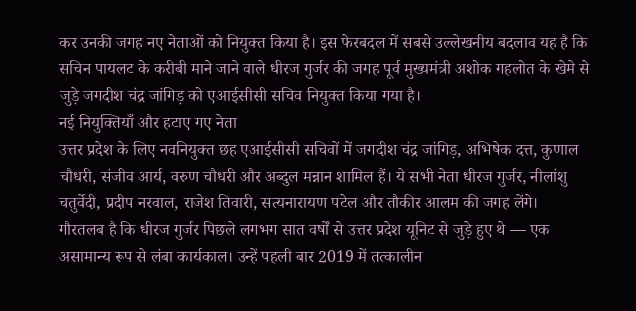कर उनकी जगह नए नेताओं को नियुक्त किया है। इस फेरबदल में सबसे उल्लेखनीय बदलाव यह है कि सचिन पायलट के करीबी माने जाने वाले धीरज गुर्जर की जगह पूर्व मुख्यमंत्री अशोक गहलोत के खेमे से जुड़े जगदीश चंद्र जांगिड़ को एआईसीसी सचिव नियुक्त किया गया है।
नई नियुक्तियाँ और हटाए गए नेता
उत्तर प्रदेश के लिए नवनियुक्त छह एआईसीसी सचिवों में जगदीश चंद्र जांगिड़, अभिषेक दत्त, कुणाल चौधरी, संजीव आर्य, वरुण चौधरी और अब्दुल मन्नान शामिल हैं। ये सभी नेता धीरज गुर्जर, नीलांशु चतुर्वेदी, प्रदीप नरवाल, राजेश तिवारी, सत्यनारायण पटेल और तौकीर आलम की जगह लेंगे।
गौरतलब है कि धीरज गुर्जर पिछले लगभग सात वर्षों से उत्तर प्रदेश यूनिट से जुड़े हुए थे — एक असामान्य रूप से लंबा कार्यकाल। उन्हें पहली बार 2019 में तत्कालीन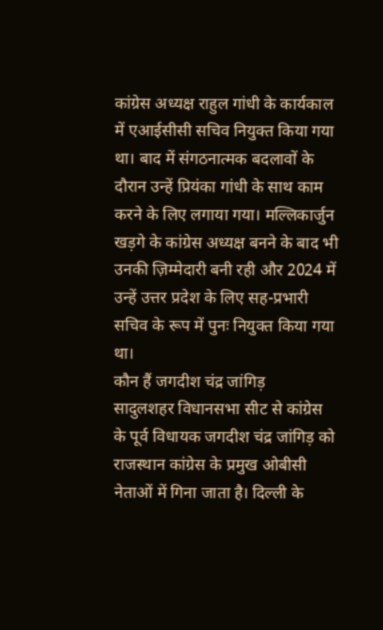कांग्रेस अध्यक्ष राहुल गांधी के कार्यकाल में एआईसीसी सचिव नियुक्त किया गया था। बाद में संगठनात्मक बदलावों के दौरान उन्हें प्रियंका गांधी के साथ काम करने के लिए लगाया गया। मल्लिकार्जुन खड़गे के कांग्रेस अध्यक्ष बनने के बाद भी उनकी ज़िम्मेदारी बनी रही और 2024 में उन्हें उत्तर प्रदेश के लिए सह-प्रभारी सचिव के रूप में पुनः नियुक्त किया गया था।
कौन हैं जगदीश चंद्र जांगिड़
सादुलशहर विधानसभा सीट से कांग्रेस के पूर्व विधायक जगदीश चंद्र जांगिड़ को राजस्थान कांग्रेस के प्रमुख ओबीसी नेताओं में गिना जाता है। दिल्ली के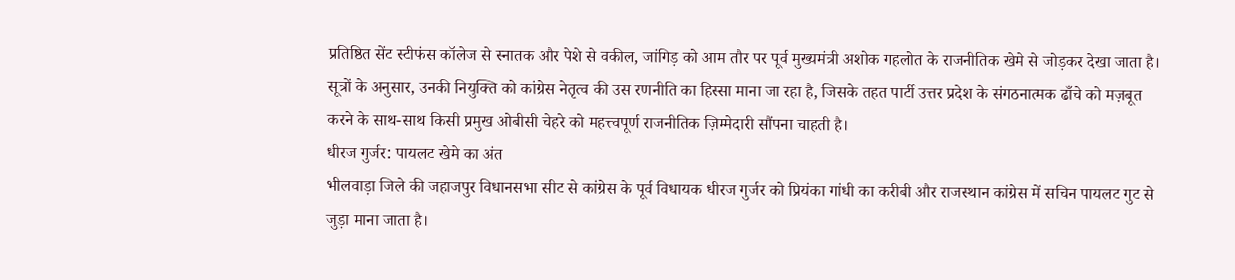प्रतिष्ठित सेंट स्टीफंस कॉलेज से स्नातक और पेशे से वकील, जांगिड़ को आम तौर पर पूर्व मुख्यमंत्री अशोक गहलोत के राजनीतिक खेमे से जोड़कर देखा जाता है।
सूत्रों के अनुसार, उनकी नियुक्ति को कांग्रेस नेतृत्व की उस रणनीति का हिस्सा माना जा रहा है, जिसके तहत पार्टी उत्तर प्रदेश के संगठनात्मक ढाँचे को मज़बूत करने के साथ-साथ किसी प्रमुख ओबीसी चेहरे को महत्त्वपूर्ण राजनीतिक ज़िम्मेदारी सौंपना चाहती है।
धीरज गुर्जर: पायलट खेमे का अंत
भीलवाड़ा जिले की जहाजपुर विधानसभा सीट से कांग्रेस के पूर्व विधायक धीरज गुर्जर को प्रियंका गांधी का करीबी और राजस्थान कांग्रेस में सचिन पायलट गुट से जुड़ा माना जाता है।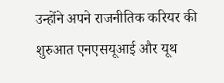उन्होंने अपने राजनीतिक करियर की शुरुआत एनएसयूआई और यूथ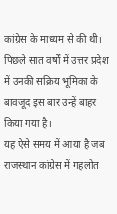कांग्रेस के माध्यम से की थी। पिछले सात वर्षों में उत्तर प्रदेश में उनकी सक्रिय भूमिका के बावजूद इस बार उन्हें बाहर किया गया है।
यह ऐसे समय में आया है जब राजस्थान कांग्रेस में गहलोत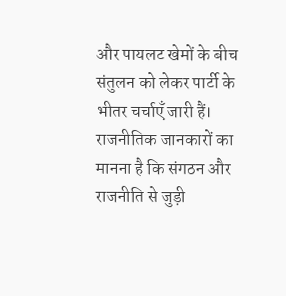और पायलट खेमों के बीच संतुलन को लेकर पार्टी के भीतर चर्चाएँ जारी हैं। राजनीतिक जानकारों का मानना है कि संगठन और राजनीति से जुड़ी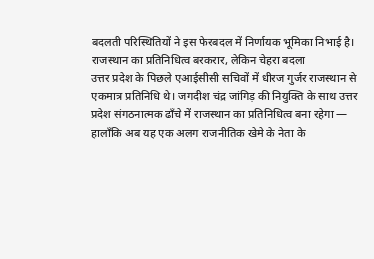बदलती परिस्थितियों ने इस फेरबदल में निर्णायक भूमिका निभाई है।
राजस्थान का प्रतिनिधित्व बरकरार, लेकिन चेहरा बदला
उत्तर प्रदेश के पिछले एआईसीसी सचिवों में धीरज गुर्जर राजस्थान से एकमात्र प्रतिनिधि थे। जगदीश चंद्र जांगिड़ की नियुक्ति के साथ उत्तर प्रदेश संगठनात्मक ढाँचे में राजस्थान का प्रतिनिधित्व बना रहेगा — हालाँकि अब यह एक अलग राजनीतिक खेमे के नेता के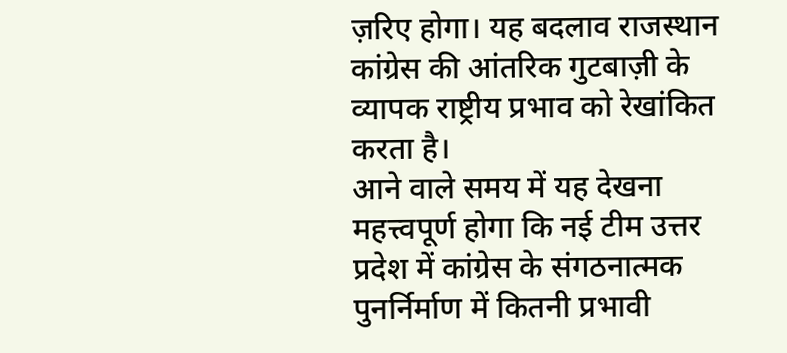ज़रिए होगा। यह बदलाव राजस्थान कांग्रेस की आंतरिक गुटबाज़ी के व्यापक राष्ट्रीय प्रभाव को रेखांकित करता है।
आने वाले समय में यह देखना महत्त्वपूर्ण होगा कि नई टीम उत्तर प्रदेश में कांग्रेस के संगठनात्मक पुनर्निर्माण में कितनी प्रभावी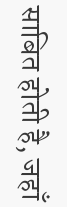साबित होती है, जहाँ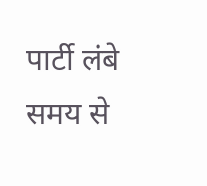पार्टी लंबे समय से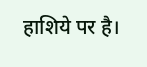हाशिये पर है।